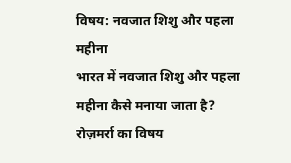विषय: नवजात शिशु और पहला महीना
भारत में नवजात शिशु और पहला महीना कैसे मनाया जाता है?
रोज़मर्रा का विषय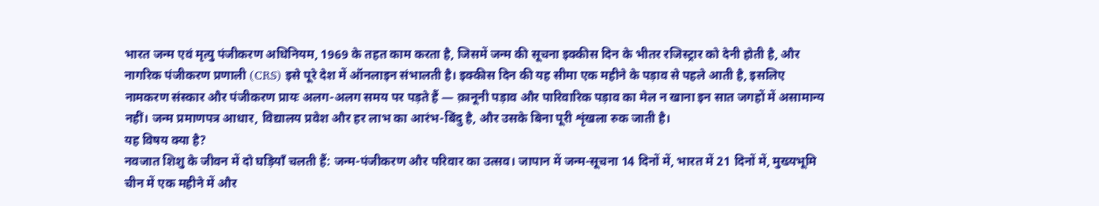भारत जन्म एवं मृत्यु पंजीकरण अधिनियम, 1969 के तहत काम करता है, जिसमें जन्म की सूचना इक्कीस दिन के भीतर रजिस्ट्रार को देनी होती है, और नागरिक पंजीकरण प्रणाली (CRS) इसे पूरे देश में ऑनलाइन संभालती है। इक्कीस दिन की यह सीमा एक महीने के पड़ाव से पहले आती है, इसलिए नामकरण संस्कार और पंजीकरण प्रायः अलग-अलग समय पर पड़ते हैं — क़ानूनी पड़ाव और पारिवारिक पड़ाव का मेल न खाना इन सात जगहों में असामान्य नहीं। जन्म प्रमाणपत्र आधार, विद्यालय प्रवेश और हर लाभ का आरंभ-बिंदु है, और उसके बिना पूरी शृंखला रुक जाती है।
यह विषय क्या है?
नवजात शिशु के जीवन में दो घड़ियाँ चलती हैं: जन्म-पंजीकरण और परिवार का उत्सव। जापान में जन्म-सूचना 14 दिनों में, भारत में 21 दिनों में, मुख्यभूमि चीन में एक महीने में और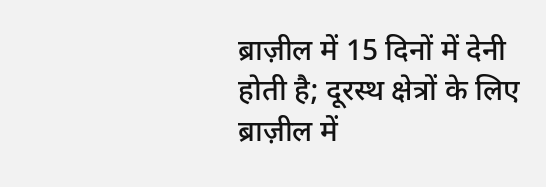ब्राज़ील में 15 दिनों में देनी होती है; दूरस्थ क्षेत्रों के लिए ब्राज़ील में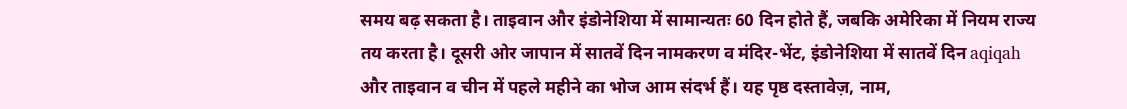समय बढ़ सकता है। ताइवान और इंडोनेशिया में सामान्यतः 60 दिन होते हैं, जबकि अमेरिका में नियम राज्य तय करता है। दूसरी ओर जापान में सातवें दिन नामकरण व मंदिर-भेंट, इंडोनेशिया में सातवें दिन aqiqah और ताइवान व चीन में पहले महीने का भोज आम संदर्भ हैं। यह पृष्ठ दस्तावेज़, नाम,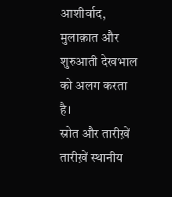आशीर्वाद, मुलाक़ात और शुरुआती देखभाल को अलग करता है।
स्रोत और तारीख़ें
तारीख़ें स्थानीय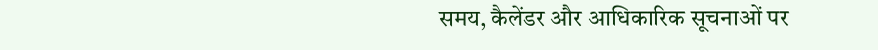समय, कैलेंडर और आधिकारिक सूचनाओं पर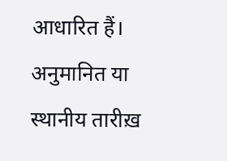आधारित हैं। अनुमानित या स्थानीय तारीख़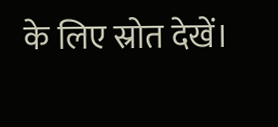के लिए स्रोत देखें।